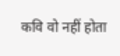कवि वो नहीं होता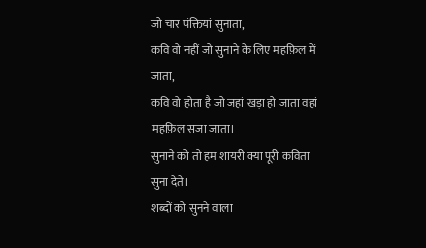जो चार पंक्तियां सुनाता,
कवि वो नहीं जो सुनाने के लिए महफ़िल में जाता,
कवि वो होता है जो जहां खड़ा हो जाता वहां महफ़िल सजा जाता।
सुनाने को तो हम शायरी क्या पूरी कविता सुना देते।
शब्दों को सुनने वाला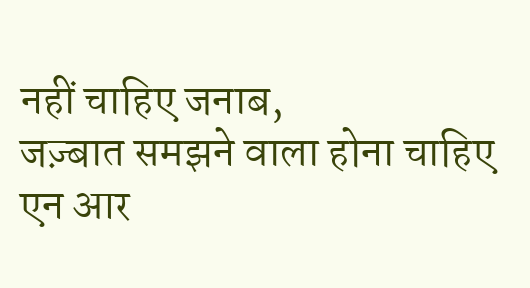नहीं चाहिए जनाब,
जज़्बात समझने वाला होना चाहिए
एन आर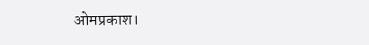ओमप्रकाश।